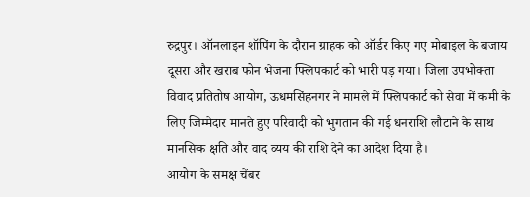रुद्रपुर। ऑनलाइन शॉपिंग के दौरान ग्राहक को ऑर्डर किए गए मोबाइल के बजाय दूसरा और खराब फोन भेजना फ्लिपकार्ट को भारी पड़ गया। जिला उपभोक्ता विवाद प्रतितोष आयोग, ऊधमसिंहनगर ने मामले में फ्लिपकार्ट को सेवा में कमी के लिए जिम्मेदार मानते हुए परिवादी को भुगतान की गई धनराशि लौटाने के साथ मानसिक क्षति और वाद व्यय की राशि देने का आदेश दिया है।
आयोग के समक्ष चेंबर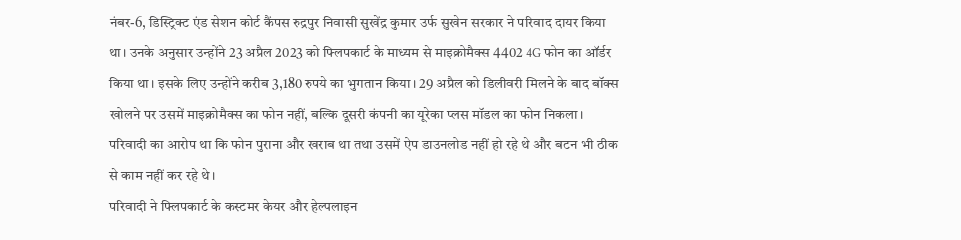नंबर-6, डिस्ट्रिक्ट एंड सेशन कोर्ट कैंपस रुद्रपुर निवासी सुखेंद्र कुमार उर्फ सुखेन सरकार ने परिवाद दायर किया था। उनके अनुसार उन्होंने 23 अप्रैल 2023 को फ्लिपकार्ट के माध्यम से माइक्रोमैक्स 4402 4G फोन का ऑर्डर किया था। इसके लिए उन्होंने करीब 3,180 रुपये का भुगतान किया। 29 अप्रैल को डिलीवरी मिलने के बाद बॉक्स खोलने पर उसमें माइक्रोमैक्स का फोन नहीं, बल्कि दूसरी कंपनी का यूरेका प्लस मॉडल का फोन निकला। परिवादी का आरोप था कि फोन पुराना और खराब था तथा उसमें ऐप डाउनलोड नहीं हो रहे थे और बटन भी ठीक से काम नहीं कर रहे थे।
परिवादी ने फ्लिपकार्ट के कस्टमर केयर और हेल्पलाइन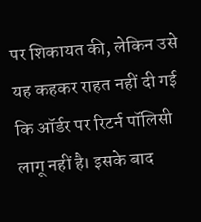पर शिकायत की, लेकिन उसे यह कहकर राहत नहीं दी गई कि ऑर्डर पर रिटर्न पॉलिसी लागू नहीं है। इसके बाद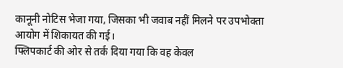कानूनी नोटिस भेजा गया, जिसका भी जवाब नहीं मिलने पर उपभोक्ता आयोग में शिकायत की गई।
फ्लिपकार्ट की ओर से तर्क दिया गया कि वह केवल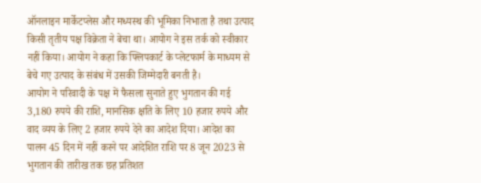ऑनलाइन मार्केटप्लेस और मध्यस्थ की भूमिका निभाता है तथा उत्पाद किसी तृतीय पक्ष विक्रेता ने बेचा था। आयोग ने इस तर्क को स्वीकार नहीं किया। आयोग ने कहा कि फ्लिपकार्ट के प्लेटफार्म के माध्यम से बेचे गए उत्पाद के संबंध में उसकी जिम्मेदारी बनती है।
आयोग ने परिवादी के पक्ष में फैसला सुनाते हुए भुगतान की गई 3,180 रुपये की राशि, मानसिक क्षति के लिए 10 हजार रुपये और वाद व्यय के लिए 2 हजार रुपये देने का आदेश दिया। आदेश का पालन 45 दिन में नहीं करने पर आदेशित राशि पर 8 जून 2023 से भुगतान की तारीख तक छह प्रतिशत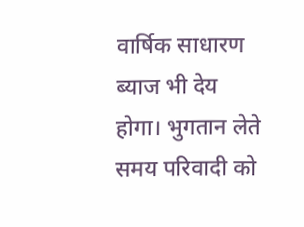वार्षिक साधारण ब्याज भी देय होगा। भुगतान लेते समय परिवादी को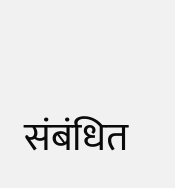संबंधित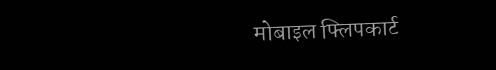मोबाइल फ्लिपकार्ट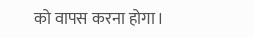को वापस करना होगा।